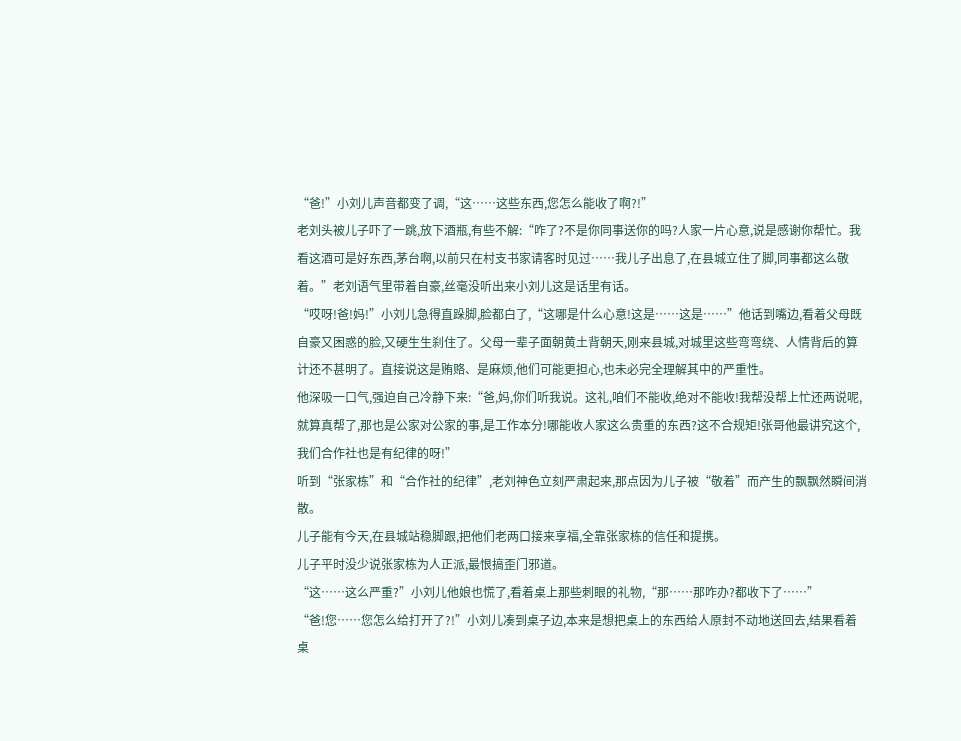“爸!”小刘儿声音都变了调,“这……这些东西,您怎么能收了啊?!”
老刘头被儿子吓了一跳,放下酒瓶,有些不解:“咋了?不是你同事送你的吗?人家一片心意,说是感谢你帮忙。我看这酒可是好东西,茅台啊,以前只在村支书家请客时见过……我儿子出息了,在县城立住了脚,同事都这么敬着。”老刘语气里带着自豪,丝毫没听出来小刘儿这是话里有话。
“哎呀!爸!妈!”小刘儿急得直跺脚,脸都白了,“这哪是什么心意!这是……这是……”他话到嘴边,看着父母既自豪又困惑的脸,又硬生生刹住了。父母一辈子面朝黄土背朝天,刚来县城,对城里这些弯弯绕、人情背后的算计还不甚明了。直接说这是贿赂、是麻烦,他们可能更担心,也未必完全理解其中的严重性。
他深吸一口气,强迫自己冷静下来:“爸,妈,你们听我说。这礼,咱们不能收,绝对不能收!我帮没帮上忙还两说呢,就算真帮了,那也是公家对公家的事,是工作本分!哪能收人家这么贵重的东西?这不合规矩!张哥他最讲究这个,我们合作社也是有纪律的呀!”
听到“张家栋”和“合作社的纪律”,老刘神色立刻严肃起来,那点因为儿子被“敬着”而产生的飘飘然瞬间消散。
儿子能有今天,在县城站稳脚跟,把他们老两口接来享福,全靠张家栋的信任和提携。
儿子平时没少说张家栋为人正派,最恨搞歪门邪道。
“这……这么严重?”小刘儿他娘也慌了,看着桌上那些刺眼的礼物,“那……那咋办?都收下了……”
“爸!您……您怎么给打开了?!”小刘儿凑到桌子边,本来是想把桌上的东西给人原封不动地送回去,结果看着桌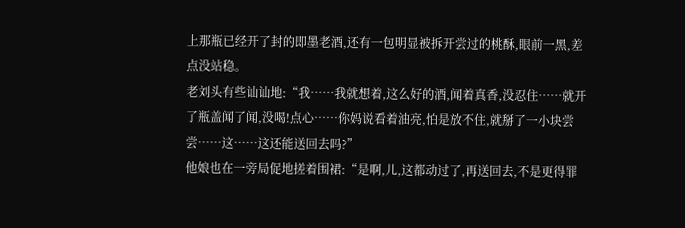上那瓶已经开了封的即墨老酒,还有一包明显被拆开尝过的桃酥,眼前一黑,差点没站稳。
老刘头有些讪讪地:“我……我就想着,这么好的酒,闻着真香,没忍住……就开了瓶盖闻了闻,没喝!点心……你妈说看着油亮,怕是放不住,就掰了一小块尝尝……这……这还能送回去吗?”
他娘也在一旁局促地搓着围裙:“是啊,儿,这都动过了,再送回去,不是更得罪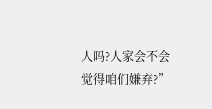人吗?人家会不会觉得咱们嫌弃?”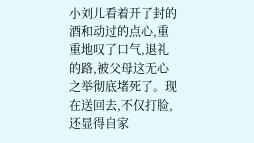小刘儿看着开了封的酒和动过的点心,重重地叹了口气,退礼的路,被父母这无心之举彻底堵死了。现在送回去,不仅打脸,还显得自家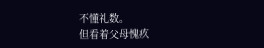不懂礼数。
但看着父母愧疚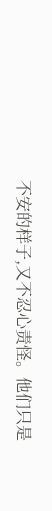不安的样子,又不忍心责怪。他们只是